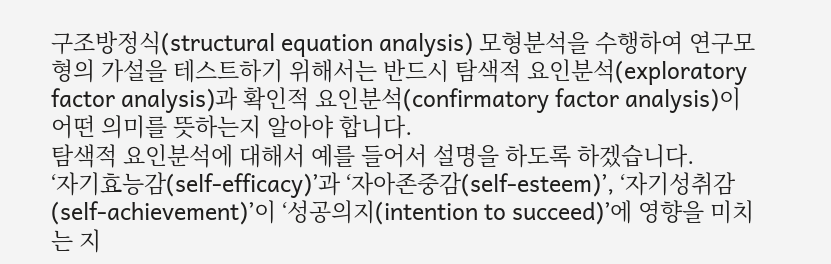구조방정식(structural equation analysis) 모형분석을 수행하여 연구모형의 가설을 테스트하기 위해서는 반드시 탐색적 요인분석(exploratory factor analysis)과 확인적 요인분석(confirmatory factor analysis)이 어떤 의미를 뜻하는지 알아야 합니다.
탐색적 요인분석에 대해서 예를 들어서 설명을 하도록 하겠습니다.
‘자기효능감(self-efficacy)’과 ‘자아존중감(self-esteem)’, ‘자기성취감(self-achievement)’이 ‘성공의지(intention to succeed)’에 영향을 미치는 지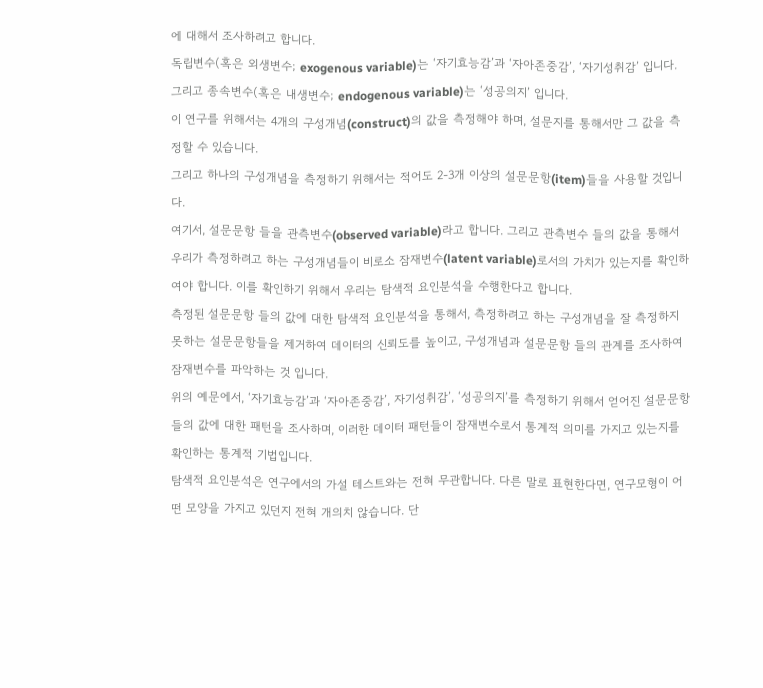에 대해서 조사하려고 합니다.
독립변수(혹은 외생변수; exogenous variable)는 ‘자기효능감’과 ‘자아존중감’, ‘자기성취감’ 입니다. 그리고 종속변수(혹은 내생변수; endogenous variable)는 ‘성공의지’ 입니다.
이 연구를 위해서는 4개의 구성개념(construct)의 값을 측정해야 하며, 설문지를 통해서만 그 값을 측정할 수 있습니다.
그리고 하나의 구성개념을 측정하기 위해서는 적어도 2-3개 이상의 설문문항(item)들을 사용할 것입니다.
여기서, 설문문항 들을 관측변수(observed variable)라고 합니다. 그리고 관측변수 들의 값을 통해서 우리가 측정하려고 하는 구성개념들이 비로소 잠재변수(latent variable)로서의 가치가 있는지를 확인하여야 합니다. 이를 확인하기 위해서 우리는 탐색적 요인분석을 수행한다고 합니다.
측정된 설문문항 들의 값에 대한 탐색적 요인분석을 통해서, 측정하려고 하는 구성개념을 잘 측정하지 못하는 설문문항들을 제거하여 데이터의 신뢰도를 높이고, 구성개념과 설문문항 들의 관계를 조사하여 잠재변수를 파악하는 것 입니다.
위의 예문에서, ‘자기효능감’과 ‘자아존중감’, 자기성취감’, ‘성공의지’를 측정하기 위해서 얻어진 설문문항 들의 값에 대한 패턴을 조사하며, 이러한 데이터 패턴들이 잠재변수로서 통계적 의미를 가지고 있는지를 확인하는 통계적 기법입니다.
탐색적 요인분석은 연구에서의 가설 테스트와는 전혀 무관합니다. 다른 말로 표현한다면, 연구모형이 어떤 모양을 가지고 있던지 전혀 개의치 않습니다. 단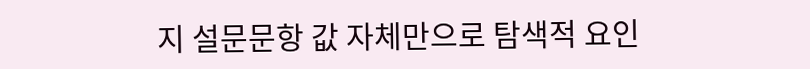지 설문문항 값 자체만으로 탐색적 요인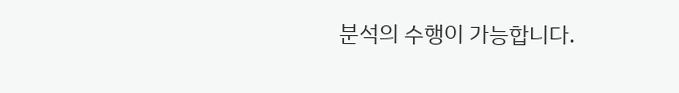분석의 수행이 가능합니다.